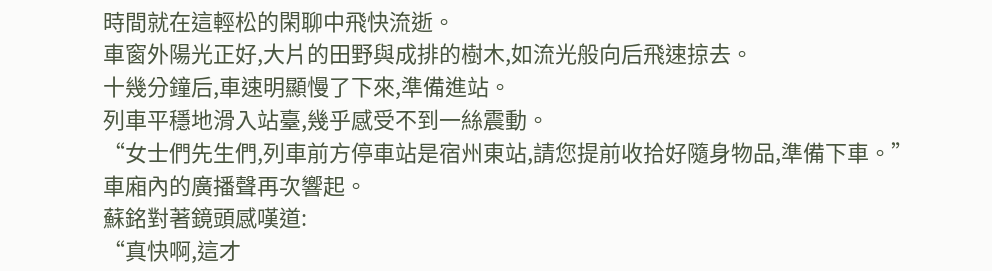時間就在這輕松的閑聊中飛快流逝。
車窗外陽光正好,大片的田野與成排的樹木,如流光般向后飛速掠去。
十幾分鐘后,車速明顯慢了下來,準備進站。
列車平穩地滑入站臺,幾乎感受不到一絲震動。
“女士們先生們,列車前方停車站是宿州東站,請您提前收拾好隨身物品,準備下車。”
車廂內的廣播聲再次響起。
蘇銘對著鏡頭感嘆道:
“真快啊,這才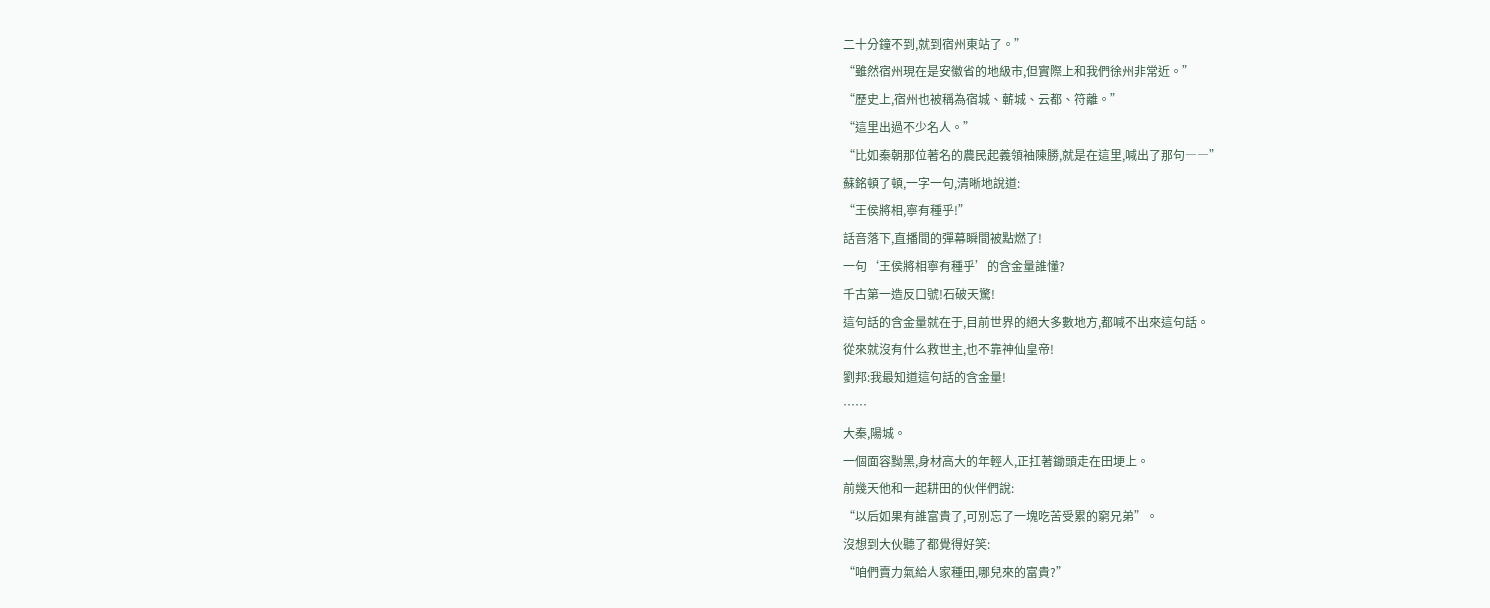二十分鐘不到,就到宿州東站了。”
“雖然宿州現在是安徽省的地級市,但實際上和我們徐州非常近。”
“歷史上,宿州也被稱為宿城、蘄城、云都、符離。”
“這里出過不少名人。”
“比如秦朝那位著名的農民起義領袖陳勝,就是在這里,喊出了那句――”
蘇銘頓了頓,一字一句,清晰地說道:
“王侯將相,寧有種乎!”
話音落下,直播間的彈幕瞬間被點燃了!
一句‘王侯將相寧有種乎’的含金量誰懂?
千古第一造反口號!石破天驚!
這句話的含金量就在于,目前世界的絕大多數地方,都喊不出來這句話。
從來就沒有什么救世主,也不靠神仙皇帝!
劉邦:我最知道這句話的含金量!
……
大秦,陽城。
一個面容黝黑,身材高大的年輕人,正扛著鋤頭走在田埂上。
前幾天他和一起耕田的伙伴們說:
“以后如果有誰富貴了,可別忘了一塊吃苦受累的窮兄弟”。
沒想到大伙聽了都覺得好笑:
“咱們賣力氣給人家種田,哪兒來的富貴?”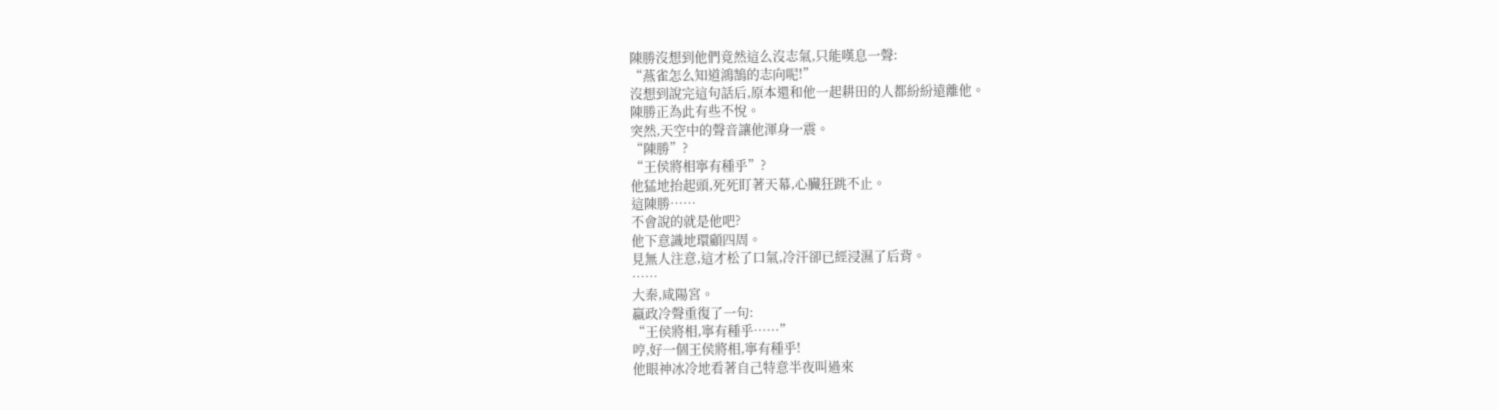陳勝沒想到他們竟然這么沒志氣,只能嘆息一聲:
“燕雀怎么知道鴻鵠的志向呢!”
沒想到說完這句話后,原本還和他一起耕田的人都紛紛遠離他。
陳勝正為此有些不悅。
突然,天空中的聲音讓他渾身一震。
“陳勝”?
“王侯將相寧有種乎”?
他猛地抬起頭,死死盯著天幕,心臟狂跳不止。
這陳勝……
不會說的就是他吧?
他下意識地環顧四周。
見無人注意,這才松了口氣,冷汗卻已經浸濕了后背。
……
大秦,咸陽宮。
嬴政冷聲重復了一句:
“王侯將相,寧有種乎……”
哼,好一個王侯將相,寧有種乎!
他眼神冰冷地看著自己特意半夜叫過來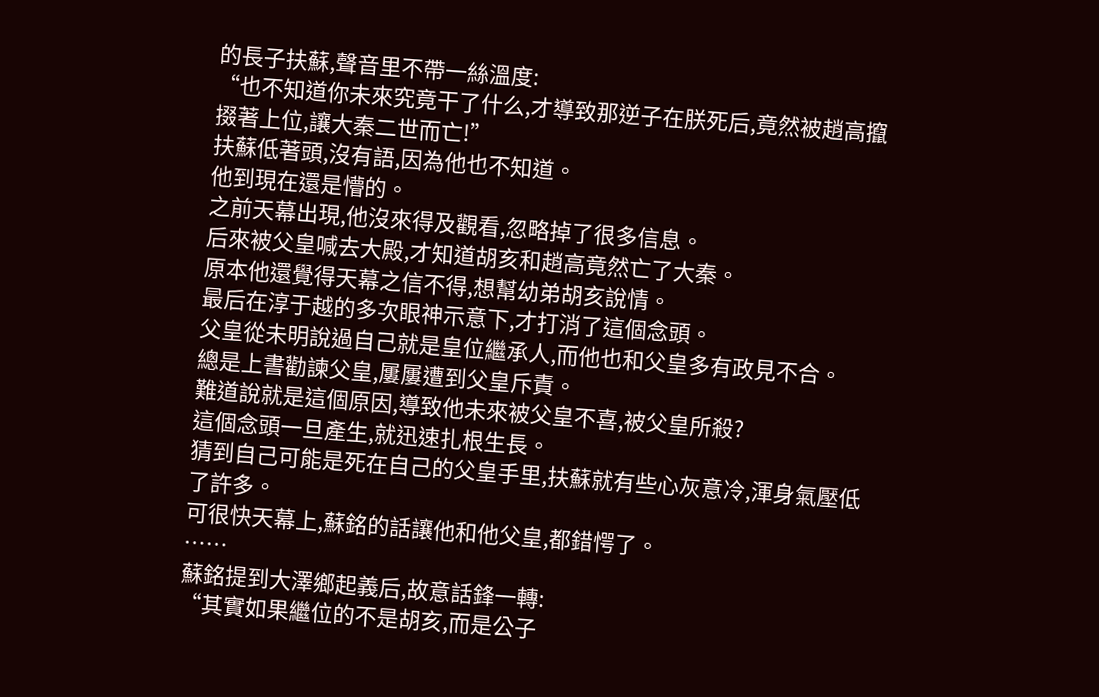的長子扶蘇,聲音里不帶一絲溫度:
“也不知道你未來究竟干了什么,才導致那逆子在朕死后,竟然被趙高攛掇著上位,讓大秦二世而亡!”
扶蘇低著頭,沒有語,因為他也不知道。
他到現在還是懵的。
之前天幕出現,他沒來得及觀看,忽略掉了很多信息。
后來被父皇喊去大殿,才知道胡亥和趙高竟然亡了大秦。
原本他還覺得天幕之信不得,想幫幼弟胡亥說情。
最后在淳于越的多次眼神示意下,才打消了這個念頭。
父皇從未明說過自己就是皇位繼承人,而他也和父皇多有政見不合。
總是上書勸諫父皇,屢屢遭到父皇斥責。
難道說就是這個原因,導致他未來被父皇不喜,被父皇所殺?
這個念頭一旦產生,就迅速扎根生長。
猜到自己可能是死在自己的父皇手里,扶蘇就有些心灰意冷,渾身氣壓低了許多。
可很快天幕上,蘇銘的話讓他和他父皇,都錯愕了。
……
蘇銘提到大澤鄉起義后,故意話鋒一轉:
“其實如果繼位的不是胡亥,而是公子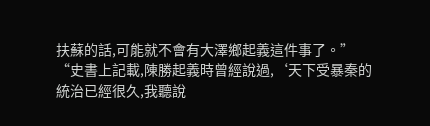扶蘇的話,可能就不會有大澤鄉起義這件事了。”
“史書上記載,陳勝起義時曾經說過,‘天下受暴秦的統治已經很久,我聽說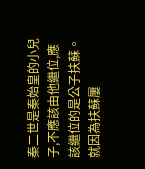秦二世是秦始皇的小兒子,不應該由他繼位,應該繼位的是公子扶蘇。就因為扶蘇屢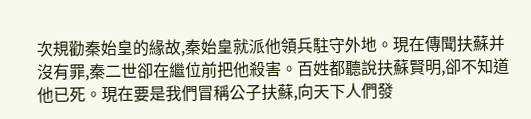次規勸秦始皇的緣故,秦始皇就派他領兵駐守外地。現在傳聞扶蘇并沒有罪,秦二世卻在繼位前把他殺害。百姓都聽說扶蘇賢明,卻不知道他已死。現在要是我們冒稱公子扶蘇,向天下人們發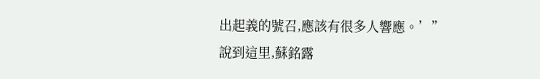出起義的號召,應該有很多人響應。’”
說到這里,蘇銘露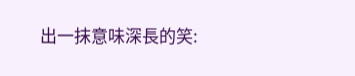出一抹意味深長的笑: